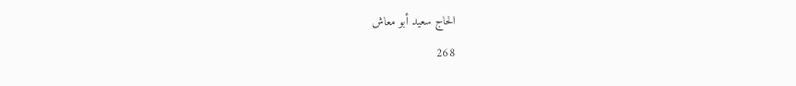الحاج سعيد أبو معاش
268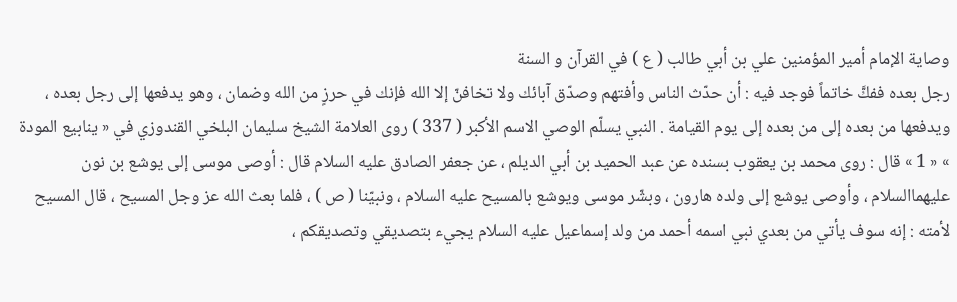وصاية الإمام أمير المؤمنين علي بن أبي طالب ( ع ) في القرآن و السنة
رجل بعده ففكَّ خاتماً فوجد فيه : أن حدّث الناس وأفتهم وصدّق آبائك ولا تخافنّ إلا الله فإنك في حرزٍ من الله وضمان ، وهو يدفعها إلى رجل بعده ، ويدفعها من بعده إلى من بعده إلى يوم القيامة . النبي يسلّم الوصي الاسم الأكبر ( 337 ) روى العلامة الشيخ سليمان البلخي القندوزي في « ينابيع المودة » « 1 » قال : روى محمد بن يعقوب بسنده عن عبد الحميد بن أبي الديلم ، عن جعفر الصادق عليه السلام قال : أوصى موسى إلى يوشع بن نون عليهماالسلام ، وأوصى يوشع إلى ولده هارون ، وبشّر موسى ويوشع بالمسيح عليه السلام ، ونبيّنا ( ص ) ، فلما بعث الله عز وجل المسيح ، قال المسيح لأمته : إنه سوف يأتي من بعدي نبي اسمه أحمد من ولد إسماعيل عليه السلام يجيء بتصديقي وتصديقكم ،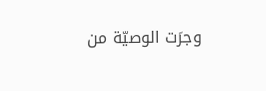وجرَت الوصيّة من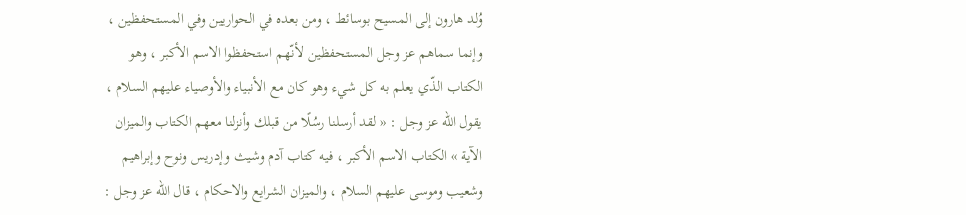وُلد هارون إلى المسيح بوسائط ، ومن بعده في الحواريين وفي المستحفظين ، وإنما سماهم عز وجل المستحفظين لأنّهم استحفظوا الاسم الأكبر ، وهو الكتاب الذّي يعلم به كل شيء وهو كان مع الأنبياء والأوصياء عليهم السلام ، يقول الله عز وجل : « لقد أرسلنا رسُلًا من قبلك وأنزلنا معهم الكتاب والميزان الآية » الكتاب الاسم الأكبر ، فيه كتاب آدم وشيث وإدريس ونوح وإبراهيم وشعيب وموسى عليهم السلام ، والميزان الشرايع والاحكام ، قال الله عز وجل :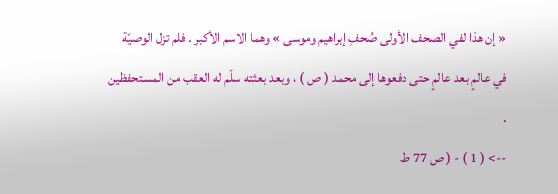« إن هذا لفي الصحف الأولى صُحفِ إبراهيم وموسى » وهما الاسم الأكبر . فلم تزل الوصيّة في عالمٍ بعد عالمٍ حتى دفعوها إلى محمد ( ص ) ، وبعد بعثته سلّم له العقب من المستحفظين .
--> ( 1 ) - ( ص 77 ط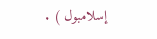إسلامبول ) .